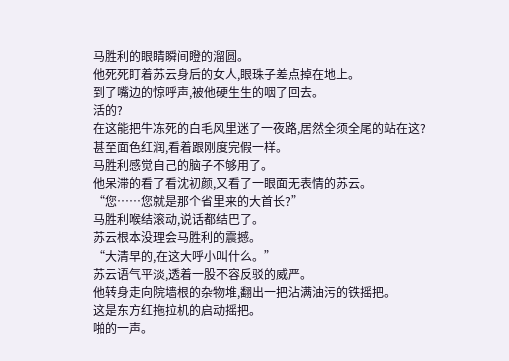马胜利的眼睛瞬间瞪的溜圆。
他死死盯着苏云身后的女人,眼珠子差点掉在地上。
到了嘴边的惊呼声,被他硬生生的咽了回去。
活的?
在这能把牛冻死的白毛风里迷了一夜路,居然全须全尾的站在这?
甚至面色红润,看着跟刚度完假一样。
马胜利感觉自己的脑子不够用了。
他呆滞的看了看沈初颜,又看了一眼面无表情的苏云。
“您……您就是那个省里来的大首长?”
马胜利喉结滚动,说话都结巴了。
苏云根本没理会马胜利的震撼。
“大清早的,在这大呼小叫什么。”
苏云语气平淡,透着一股不容反驳的威严。
他转身走向院墙根的杂物堆,翻出一把沾满油污的铁摇把。
这是东方红拖拉机的启动摇把。
啪的一声。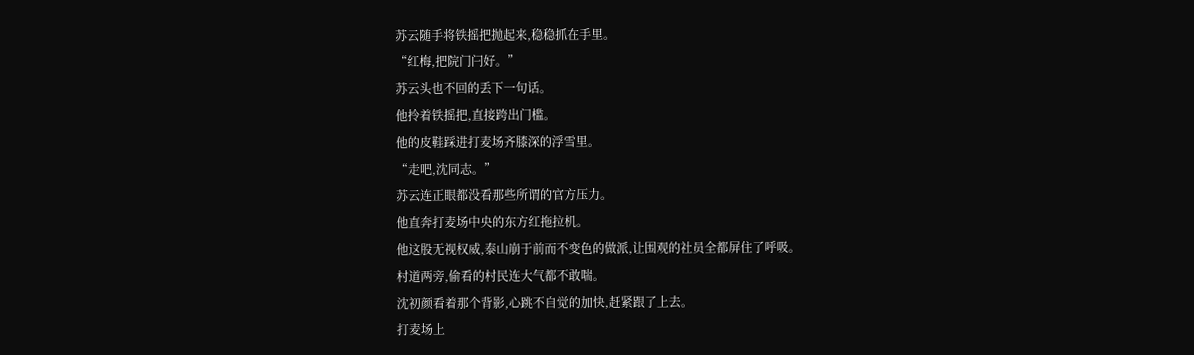苏云随手将铁摇把抛起来,稳稳抓在手里。
“红梅,把院门闩好。”
苏云头也不回的丢下一句话。
他拎着铁摇把,直接跨出门槛。
他的皮鞋踩进打麦场齐膝深的浮雪里。
“走吧,沈同志。”
苏云连正眼都没看那些所谓的官方压力。
他直奔打麦场中央的东方红拖拉机。
他这股无视权威,泰山崩于前而不变色的做派,让围观的社员全都屏住了呼吸。
村道两旁,偷看的村民连大气都不敢喘。
沈初颜看着那个背影,心跳不自觉的加快,赶紧跟了上去。
打麦场上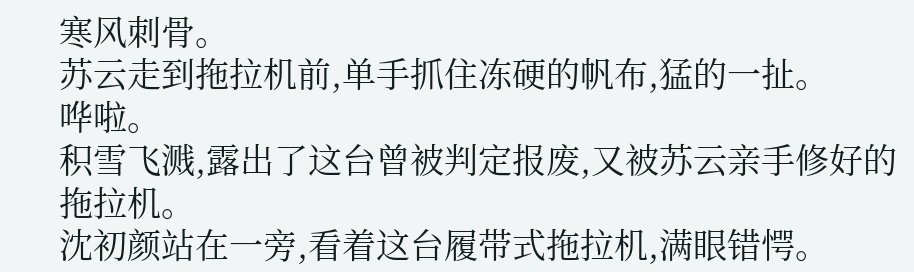寒风刺骨。
苏云走到拖拉机前,单手抓住冻硬的帆布,猛的一扯。
哗啦。
积雪飞溅,露出了这台曾被判定报废,又被苏云亲手修好的拖拉机。
沈初颜站在一旁,看着这台履带式拖拉机,满眼错愕。